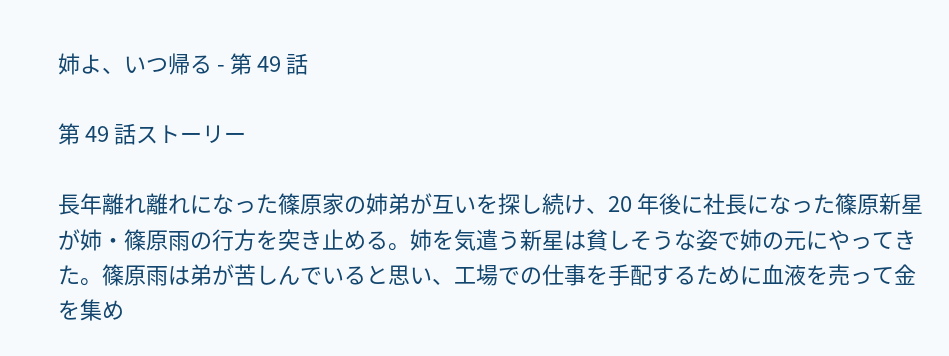姉よ、いつ帰る - 第 49 話

第 49 話ストーリー

長年離れ離れになった篠原家の姉弟が互いを探し続け、20 年後に社長になった篠原新星が姉・篠原雨の行方を突き止める。姉を気遣う新星は貧しそうな姿で姉の元にやってきた。篠原雨は弟が苦しんでいると思い、工場での仕事を手配するために血液を売って金を集め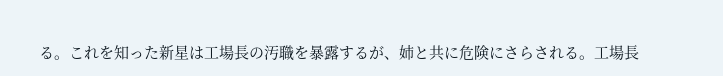る。これを知った新星は工場長の汚職を暴露するが、姉と共に危険にさらされる。工場長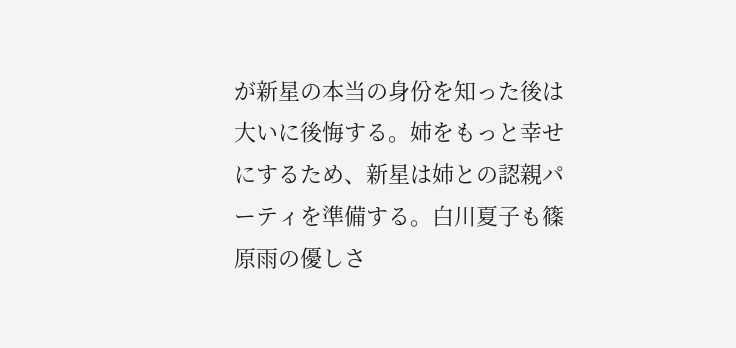が新星の本当の身份を知った後は大いに後悔する。姉をもっと幸せにするため、新星は姉との認親パーティを準備する。白川夏子も篠原雨の優しさ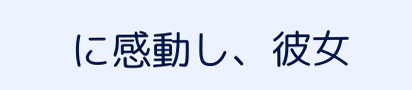に感動し、彼女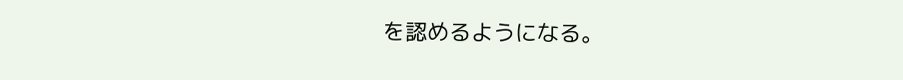を認めるようになる。